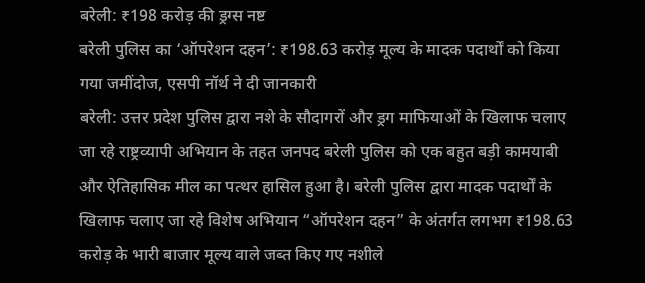बरेली: ₹198 करोड़ की ड्रग्स नष्ट
बरेली पुलिस का ‘ऑपरेशन दहन’: ₹198.63 करोड़ मूल्य के मादक पदार्थों को किया गया जमींदोज, एसपी नॉर्थ ने दी जानकारी
बरेली: उत्तर प्रदेश पुलिस द्वारा नशे के सौदागरों और ड्रग माफियाओं के खिलाफ चलाए जा रहे राष्ट्रव्यापी अभियान के तहत जनपद बरेली पुलिस को एक बहुत बड़ी कामयाबी और ऐतिहासिक मील का पत्थर हासिल हुआ है। बरेली पुलिस द्वारा मादक पदार्थों के खिलाफ चलाए जा रहे विशेष अभियान “ऑपरेशन दहन” के अंतर्गत लगभग ₹198.63 करोड़ के भारी बाजार मूल्य वाले जब्त किए गए नशीले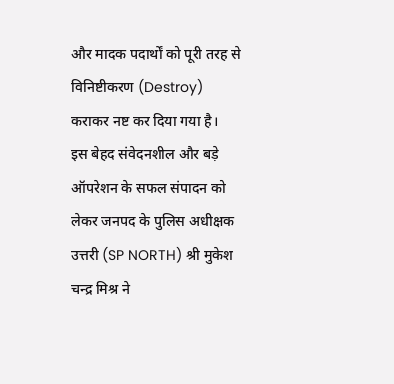और मादक पदार्थों को पूरी तरह से विनिष्टीकरण (Destroy) कराकर नष्ट कर दिया गया है।
इस बेहद संवेदनशील और बड़े ऑपरेशन के सफल संपादन को लेकर जनपद के पुलिस अधीक्षक उत्तरी (SP NORTH) श्री मुकेश चन्द्र मिश्र ने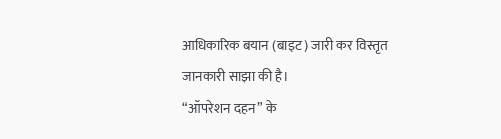आधिकारिक बयान (बाइट) जारी कर विस्तृत जानकारी साझा की है।
“ऑपरेशन दहन” के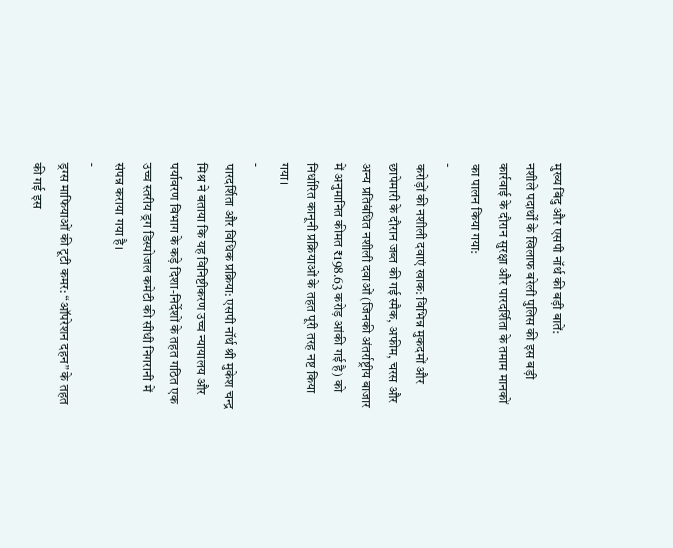मुख्य बिंदु और एसपी नॉर्थ की बड़ी बातें:
नशीले पदार्थों के खिलाफ बरेली पुलिस की इस बड़ी कार्रवाई के दौरान सुरक्षा और पारदर्शिता के तमाम मानकों का पालन किया गया:
-
करोड़ों की नशीली दवाएं खाक: विभिन्न मुकदमों और छापेमारी के दौरान जब्त की गई स्मैक, अफीम, चरस और अन्य प्रतिबंधित नशीली दवाओं (जिनकी अंतर्राष्ट्रीय बाजार में अनुमानित कीमत ₹198.63 करोड़ आंकी गई है) को निर्धारित कानूनी प्रक्रियाओं के तहत पूरी तरह नष्ट किया गया।
-
पारदर्शिता और विधिक प्रक्रिया: एसपी नॉर्थ श्री मुकेश चन्द्र मिश्र ने बताया कि यह विनिष्टीकरण उच्च न्यायालय और पर्यावरण विभाग के कड़े दिशा-निर्देशों के तहत गठित एक उच्च स्तरीय ड्रग डिस्पोजल कमेटी की सीधी निगरानी में संपन्न कराया गया है।
-
ड्रग्स माफियाओं की टूटी कमर: “ऑपरेशन दहन” के तहत की गई इस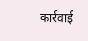कार्रवाई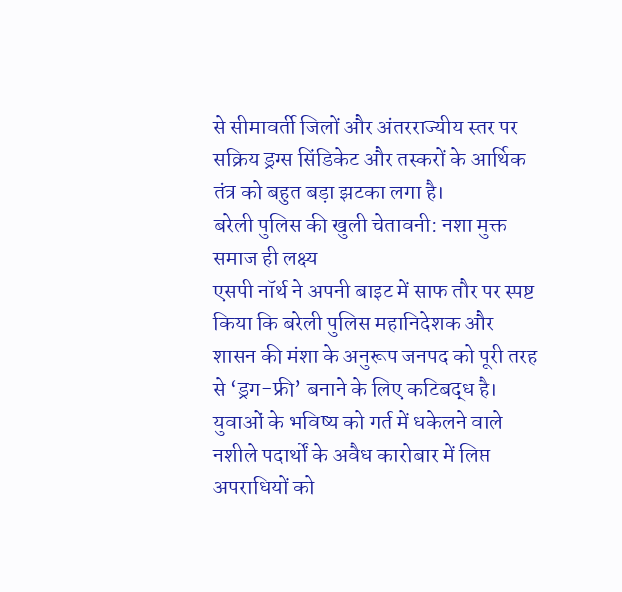से सीमावर्ती जिलों और अंतरराज्यीय स्तर पर सक्रिय ड्रग्स सिंडिकेट और तस्करों के आर्थिक तंत्र को बहुत बड़ा झटका लगा है।
बरेली पुलिस की खुली चेतावनी: नशा मुक्त समाज ही लक्ष्य
एसपी नॉर्थ ने अपनी बाइट में साफ तौर पर स्पष्ट किया कि बरेली पुलिस महानिदेशक और शासन की मंशा के अनुरूप जनपद को पूरी तरह से ‘ड्रग-फ्री’ बनाने के लिए कटिबद्ध है। युवाओं के भविष्य को गर्त में धकेलने वाले नशीले पदार्थों के अवैध कारोबार में लिप्त अपराधियों को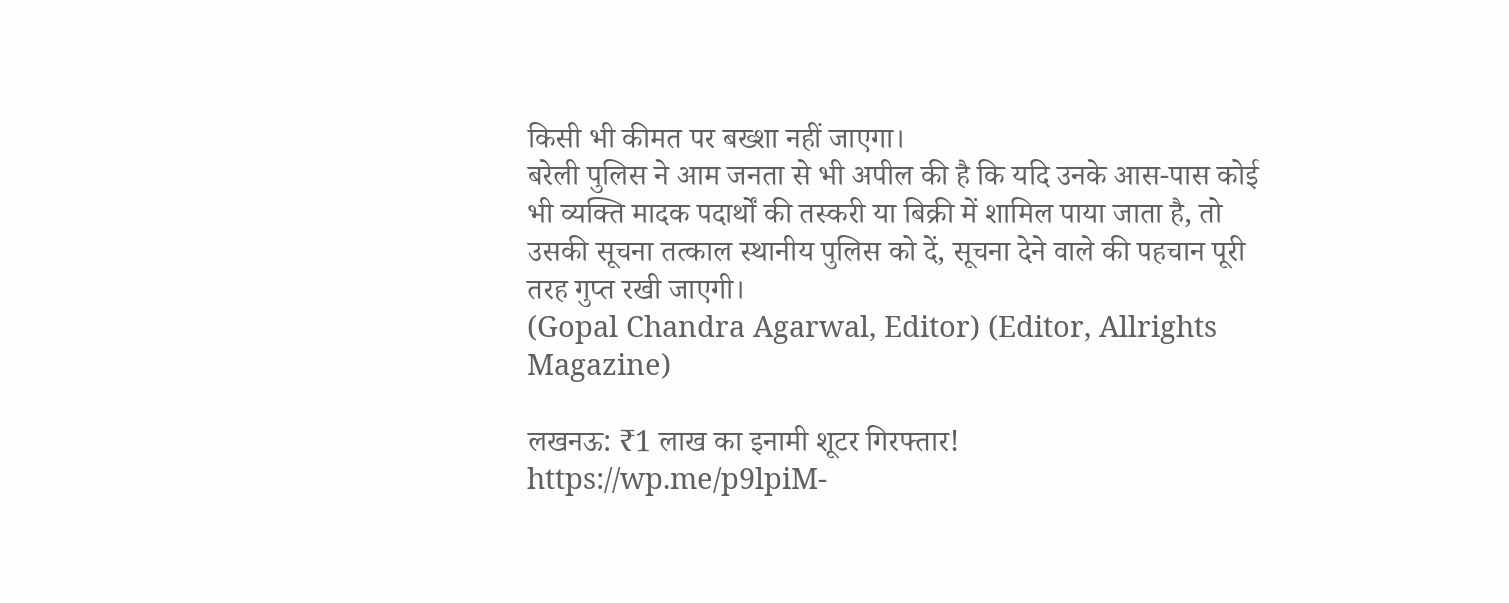किसी भी कीमत पर बख्शा नहीं जाएगा।
बरेली पुलिस ने आम जनता से भी अपील की है कि यदि उनके आस-पास कोई भी व्यक्ति मादक पदार्थों की तस्करी या बिक्री में शामिल पाया जाता है, तो उसकी सूचना तत्काल स्थानीय पुलिस को दें, सूचना देने वाले की पहचान पूरी तरह गुप्त रखी जाएगी।
(Gopal Chandra Agarwal, Editor) (Editor, Allrights Magazine)

लखनऊ: ₹1 लाख का इनामी शूटर गिरफ्तार!
https://wp.me/p9lpiM-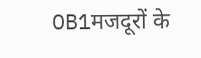OB1मजदूरों के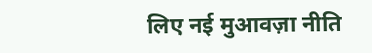लिए नई मुआवज़ा नीति